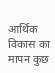आर्थिक विकास का मापन कुछ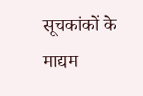सूचकांकों के माद्यम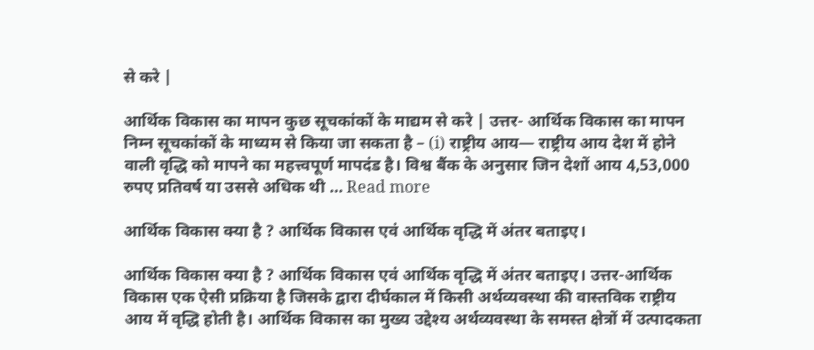से करे |

आर्थिक विकास का मापन कुछ सूचकांकों के माद्यम से करे | उत्तर- आर्थिक विकास का मापन निम्न सूचकांकों के माध्यम से किया जा सकता है – (i) राष्ट्रीय आय— राष्ट्रीय आय देश में होने वाली वृद्धि को मापने का महत्त्वपूर्ण मापदंड है। विश्व बैंक के अनुसार जिन देशों आय 4,53,000 रुपए प्रतिवर्ष या उससे अधिक थी … Read more

आर्थिक विकास क्या है ? आर्थिक विकास एवं आर्थिक वृद्धि में अंतर बताइए।

आर्थिक विकास क्या है ? आर्थिक विकास एवं आर्थिक वृद्धि में अंतर बताइए। उत्तर-आर्थिक विकास एक ऐसी प्रक्रिया है जिसके द्वारा दीर्घकाल में किसी अर्थव्यवस्था की वास्तविक राष्ट्रीय आय में वृद्धि होती है। आर्थिक विकास का मुख्य उद्देश्य अर्थव्यवस्था के समस्त क्षेत्रों में उत्पादकता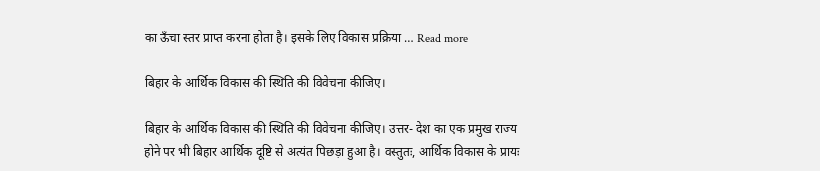का ऊँचा स्तर प्राप्त करना होता है। इसके लिए विकास प्रक्रिया … Read more

बिहार के आर्थिक विकास की स्थिति की विवेचना कीजिए।

बिहार के आर्थिक विकास की स्थिति की विवेचना कीजिए। उत्तर- देश का एक प्रमुख राज्य होने पर भी बिहार आर्थिक दूष्टि से अत्यंत पिछड़ा हुआ है। वस्तुतः, आर्थिक विकास के प्रायः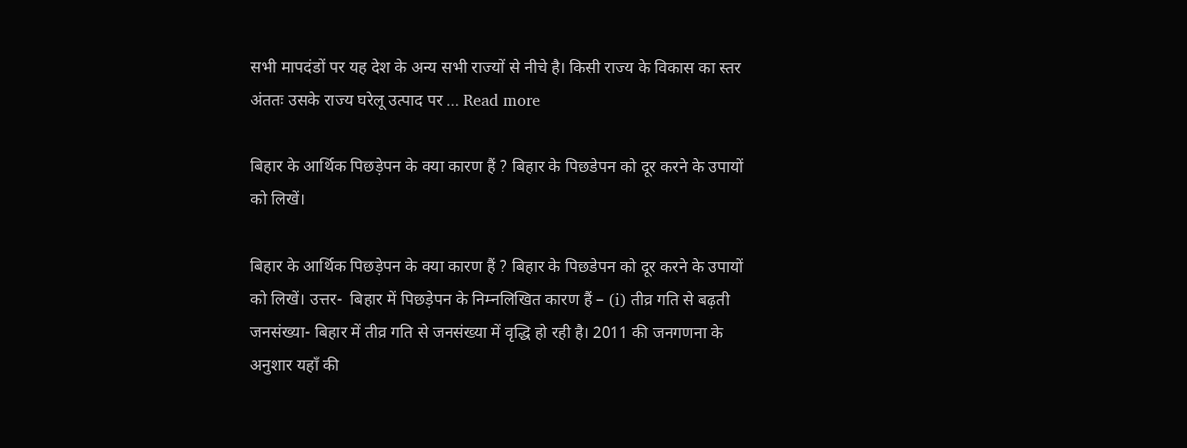सभी मापदंडों पर यह देश के अन्य सभी राज्यों से नीचे है। किसी राज्य के विकास का स्तर अंततः उसके राज्य घरेलू उत्पाद पर … Read more

बिहार के आर्थिक पिछड़ेपन के क्या कारण हैं ? बिहार के पिछडेपन को दूर करने के उपायों को लिखें।

बिहार के आर्थिक पिछड़ेपन के क्या कारण हैं ? बिहार के पिछडेपन को दूर करने के उपायों को लिखें। उत्तर-  बिहार में पिछड़ेपन के निम्नलिखित कारण हैं – (i) तीव्र गति से बढ़ती जनसंख्या- बिहार में तीव्र गति से जनसंख्या में वृद्धि हो रही है। 2011 की जनगणना के अनुशार यहाँ की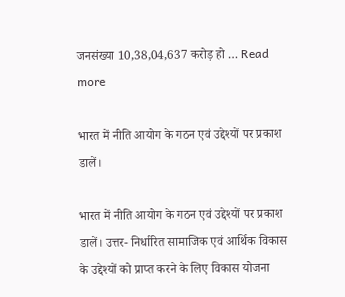जनसंख्या 10,38,04,637 करोड़ हो … Read more

भारत में नीति आयोग के गठन एवं उद्देश्यों पर प्रकाश डालें।

भारत में नीति आयोग के गठन एवं उद्देश्यों पर प्रकाश डालें। उत्तर- निर्धारित सामाजिक एवं आर्थिक विकास के उद्देश्यों को प्राप्त करने के लिए विकास योजना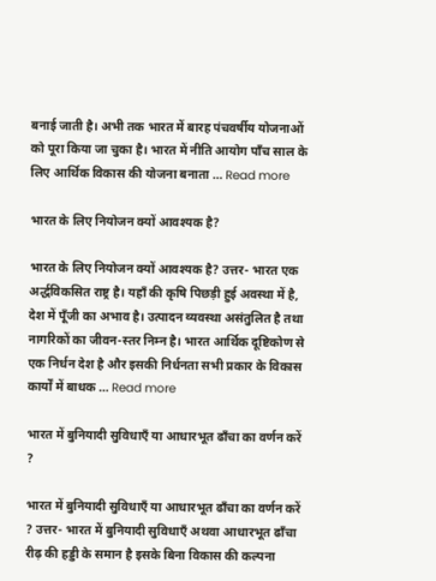बनाई जाती है। अभी तक भारत में बारह पंचवर्षीय योजनाओं को पूरा किया जा चुका है। भारत में नीति आयोग पाँच साल के लिए आर्थिक विकास की योजना बनाता … Read more

भारत के लिए नियोजन क्यों आवश्यक है?

भारत के लिए नियोजन क्यों आवश्यक है? उत्तर- भारत एक अर्द्धविकसित राष्ट्र है। यहाँ की कृषि पिछड़ी हुई अवस्था में है, देश में पूँजी का अभाव है। उत्पादन व्यवस्था असंतुलित है तथा नागरिकों का जीवन-स्तर निम्न है। भारत आर्थिक दूष्टिकोण से एक निर्धन देश है और इसकी निर्धनता सभी प्रकार के विकास कार्यों में बाधक … Read more

भारत में बुनियादी सुविधाएँ या आधारभूत ढाँचा का वर्णन करें ?

भारत में बुनियादी सुविधाएँ या आधारभूत ढाँचा का वर्णन करें ? उत्तर- भारत में बुनियादी सुविधाएँ अथवा आधारभूत ढाँचा रीढ़ की हड्डी के समान है इसके बिना विकास की कल्पना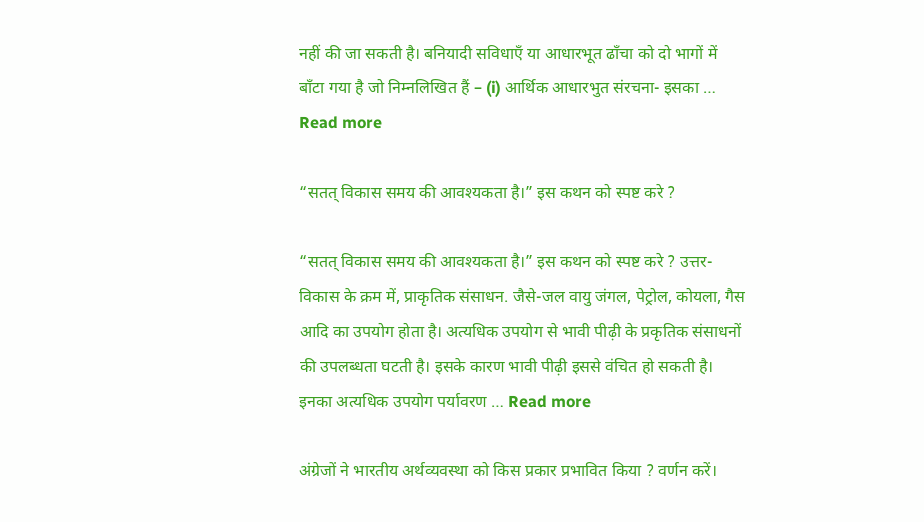नहीं की जा सकती है। बनियादी सविधाएँ या आधारभूत ढाँचा को दो भागों में बाँटा गया है जो निम्नलिखित हैं – (i) आर्थिक आधारभुत संरचना- इसका … Read more

“सतत् विकास समय की आवश्यकता है।” इस कथन को स्पष्ट करे ?

“सतत् विकास समय की आवश्यकता है।” इस कथन को स्पष्ट करे ? उत्तर- विकास के क्रम में, प्राकृतिक संसाधन. जैसे-जल वायु जंगल, पेट्रोल, कोयला, गैस आदि का उपयोग होता है। अत्यधिक उपयोग से भावी पीढ़ी के प्रकृतिक संसाधनों की उपलब्धता घटती है। इसके कारण भावी पीढ़ी इससे वंचित हो सकती है। इनका अत्यधिक उपयोग पर्यावरण … Read more

अंग्रेजों ने भारतीय अर्थव्यवस्था को किस प्रकार प्रभावित किया ? वर्णन करें।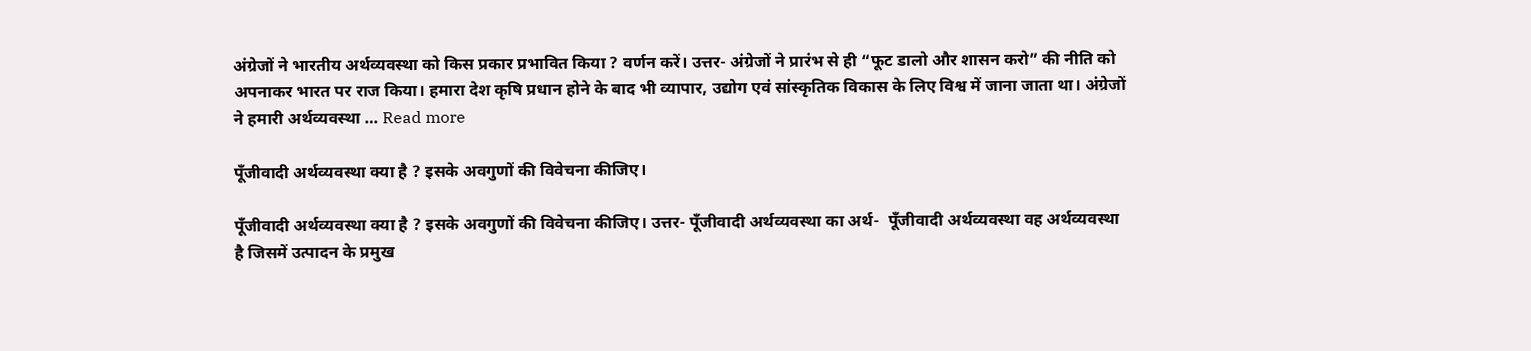अंग्रेजों ने भारतीय अर्थव्यवस्था को किस प्रकार प्रभावित किया ? वर्णन करें। उत्तर- अंग्रेजों ने प्रारंभ से ही “फूट डालो और शासन करो” की नीति को अपनाकर भारत पर राज किया। हमारा देश कृषि प्रधान होने के बाद भी व्यापार, उद्योग एवं सांस्कृतिक विकास के लिए विश्व में जाना जाता था। अंग्रेजों ने हमारी अर्थव्यवस्था … Read more

पूँजीवादी अर्थव्यवस्था क्या है ? इसके अवगुणों की विवेचना कीजिए।

पूँजीवादी अर्थव्यवस्था क्या है ? इसके अवगुणों की विवेचना कीजिए। उत्तर- पूँजीवादी अर्थव्यवस्था का अर्थ-  पूँजीवादी अर्थव्यवस्था वह अर्थव्यवस्था है जिसमें उत्पादन के प्रमुख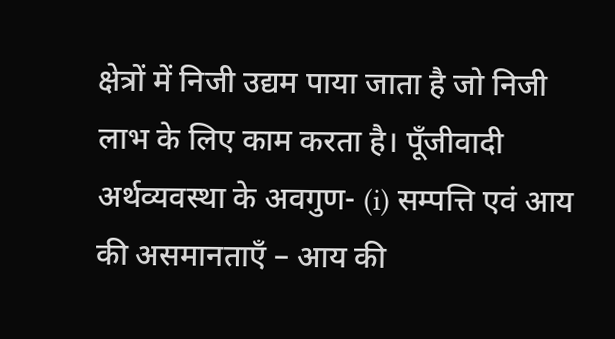क्षेत्रों में निजी उद्यम पाया जाता है जो निजी लाभ के लिए काम करता है। पूँजीवादी अर्थव्यवस्था के अवगुण- (i) सम्पत्ति एवं आय की असमानताएँ – आय की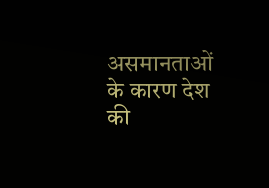असमानताओं के कारण देश की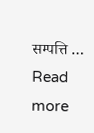सम्पत्ति … Read more